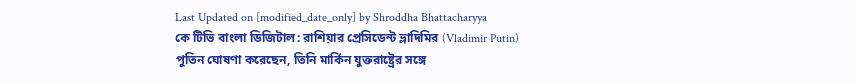Last Updated on [modified_date_only] by Shroddha Bhattacharyya
কে টিভি বাংলা ডিজিটাল: রাশিয়ার প্রেসিডেন্ট ভ্লাদিমির (Vladimir Putin) পুতিন ঘোষণা করেছেন, তিনি মার্কিন যুক্তরাষ্ট্রের সঙ্গে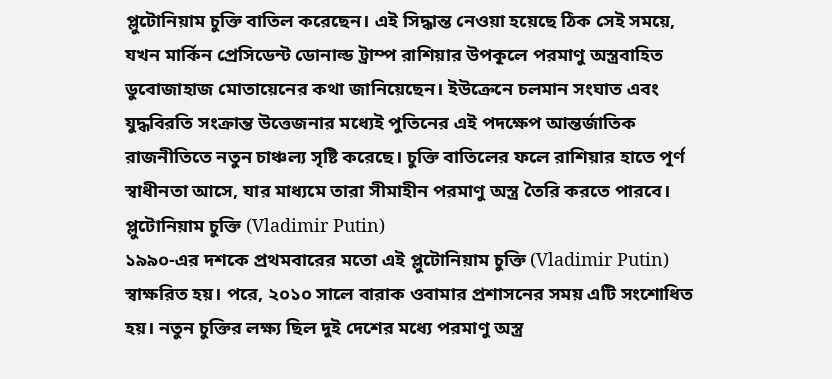প্লুটোনিয়াম চুক্তি বাতিল করেছেন। এই সিদ্ধান্ত নেওয়া হয়েছে ঠিক সেই সময়ে, যখন মার্কিন প্রেসিডেন্ট ডোনাল্ড ট্রাম্প রাশিয়ার উপকূলে পরমাণু অস্ত্রবাহিত ডুবোজাহাজ মোতায়েনের কথা জানিয়েছেন। ইউক্রেনে চলমান সংঘাত এবং যুদ্ধবিরতি সংক্রান্ত উত্তেজনার মধ্যেই পুতিনের এই পদক্ষেপ আন্তর্জাতিক রাজনীতিতে নতুন চাঞ্চল্য সৃষ্টি করেছে। চুক্তি বাতিলের ফলে রাশিয়ার হাতে পূর্ণ স্বাধীনতা আসে, যার মাধ্যমে তারা সীমাহীন পরমাণু অস্ত্র তৈরি করতে পারবে।
প্লুটোনিয়াম চুক্তি (Vladimir Putin)
১৯৯০-এর দশকে প্রথমবারের মতো এই প্লুটোনিয়াম চুক্তি (Vladimir Putin) স্বাক্ষরিত হয়। পরে, ২০১০ সালে বারাক ওবামার প্রশাসনের সময় এটি সংশোধিত হয়। নতুন চুক্তির লক্ষ্য ছিল দুই দেশের মধ্যে পরমাণু অস্ত্র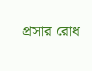প্রসার রোধ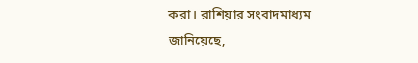করা। রাশিয়ার সংবাদমাধ্যম জানিয়েছে,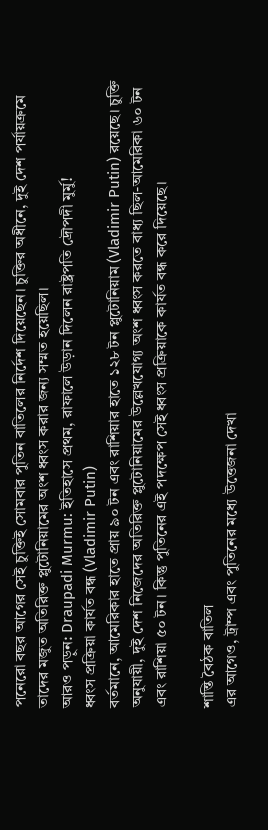পনেরো বছর আগের সেই চুক্তিই সোমবার পুতিন বাতিলের নির্দেশ দিয়েছেন। চুক্তির অধীনে, দুই দেশ পর্যায়ক্রমে তাদের মজুত অতিরিক্ত প্লুটোনিয়ামের অংশ ধ্বংস করার জন্য সম্মত হয়েছিল।
আরও পড়ুন: Draupadi Murmu: ইতিহাসে প্রথম, রাফালে উড়ান দিলেন রাষ্ট্রপতি দ্রৌপদী মুর্মু!
ধ্বংস প্রক্রিয়া কার্যত বন্ধ (Vladimir Putin)
বর্তমানে, আমেরিকার হাতে প্রায় ৯০ টন এবং রাশিয়ার হাতে ১২৮ টন প্লুটোনিয়াম (Vladimir Putin) রয়েছে। চুক্তি অনুযায়ী, দুই দেশ নিজেদের অতিরিক্ত প্লুটোনিয়ামের উল্লেখযোগ্য অংশ ধ্বংস করতে বাধ্য ছিল-আমেরিকা ৬০ টন এবং রাশিয়া ৫০ টন। কিন্তু পুতিনের এই পদক্ষেপ সেই ধ্বংস প্রক্রিয়াকে কার্যত বন্ধ করে দিয়েছে।

শান্তি বৈঠক বাতিল
এর আগেও, ট্রাম্প এবং পুতিনের মধ্যে উত্তেজনা দেখা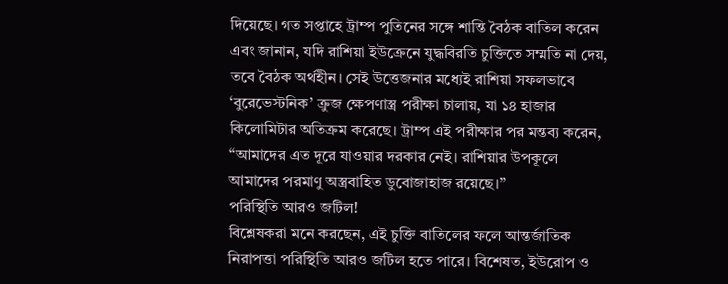দিয়েছে। গত সপ্তাহে ট্রাম্প পুতিনের সঙ্গে শান্তি বৈঠক বাতিল করেন এবং জানান, যদি রাশিয়া ইউক্রেনে যুদ্ধবিরতি চুক্তিতে সম্মতি না দেয়, তবে বৈঠক অর্থহীন। সেই উত্তেজনার মধ্যেই রাশিয়া সফলভাবে ‘বুরেভেস্টনিক’ ক্রুজ ক্ষেপণাস্ত্র পরীক্ষা চালায়, যা ১৪ হাজার কিলোমিটার অতিক্রম করেছে। ট্রাম্প এই পরীক্ষার পর মন্তব্য করেন, “আমাদের এত দূরে যাওয়ার দরকার নেই। রাশিয়ার উপকূলে আমাদের পরমাণু অস্ত্রবাহিত ডুবোজাহাজ রয়েছে।”
পরিস্থিতি আরও জটিল!
বিশ্লেষকরা মনে করছেন, এই চুক্তি বাতিলের ফলে আন্তর্জাতিক নিরাপত্তা পরিস্থিতি আরও জটিল হতে পারে। বিশেষত, ইউরোপ ও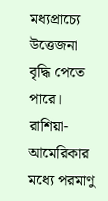মধ্যপ্রাচ্যে উত্তেজনা বৃদ্ধি পেতে পারে। রাশিয়া-আমেরিকার মধ্যে পরমাণু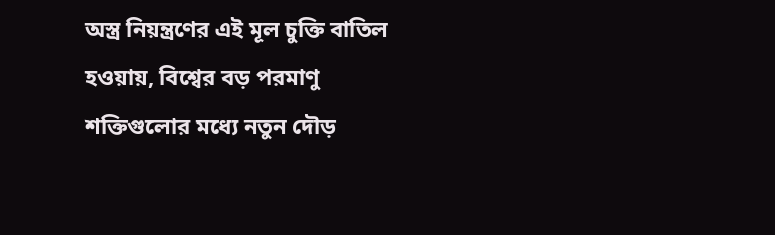অস্ত্র নিয়ন্ত্রণের এই মূল চুক্তি বাতিল হওয়ায়, বিশ্বের বড় পরমাণু শক্তিগুলোর মধ্যে নতুন দৌড়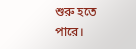শুরু হতে পারে।